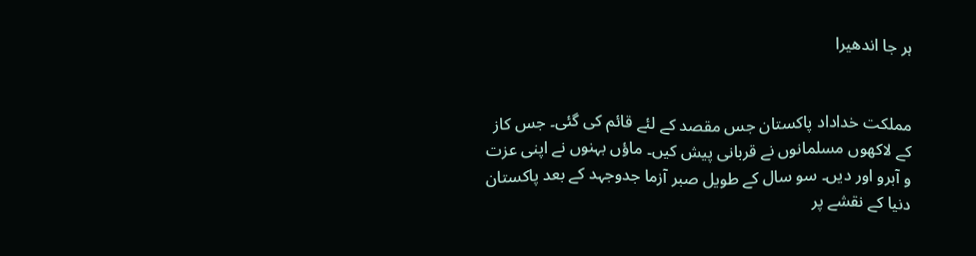ہر جا اندھیرا


مملکت خداداد پاکستان جس مقصد کے لئے قائم کی گئی۔ جس کاز کے لاکھوں مسلمانوں نے قربانی پیش کیں۔ ماؤں بہنوں نے اپنی عزت و آبرو اور دیں۔ سو سال کے طویل صبر آزما جدوجہد کے بعد پاکستان دنیا کے نقشے پر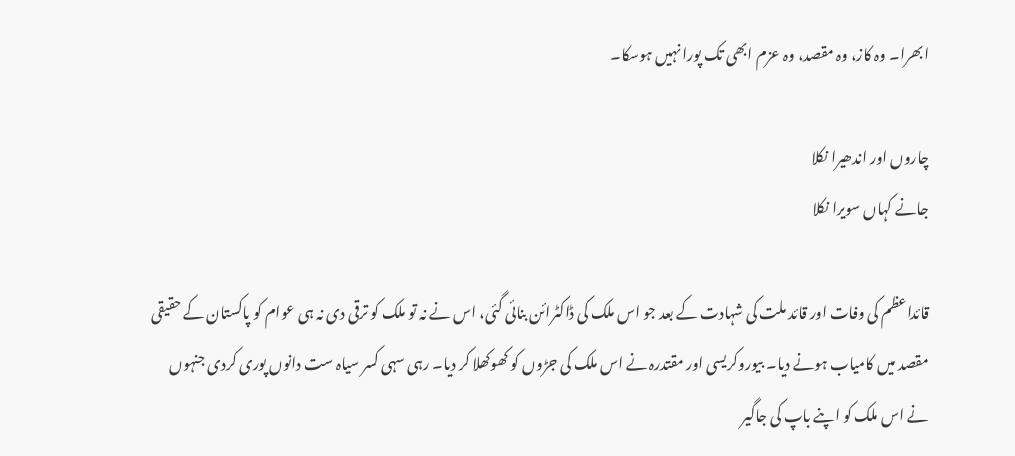ابھرا۔ وہ کاز، وہ مقصد، وہ عزم ابھی تک پورا نہیں ہوسکا۔

چاروں اور اندھیرا نکلا
جانے کہاں سویرا نکلا

قائداعظم کی وفات اور قائد ملت کی شہادت کے بعد جو اس ملک کی ڈاکٹرائن بنائی گئی، اس نے نہ تو ملک کو ترقی دی نہ ہی عوام کو پاکستان کے حقیقی مقصد میں کامیاب ہونے دیا۔ بیوروکریسی اور مقتدرہ نے اس ملک کی جڑوں کو کھوکھلا کر دیا۔ رہی سہی کسر سیاہ ست دانوں پوری کردی جنہوں نے اس ملک کو اپنے باپ کی جاگیر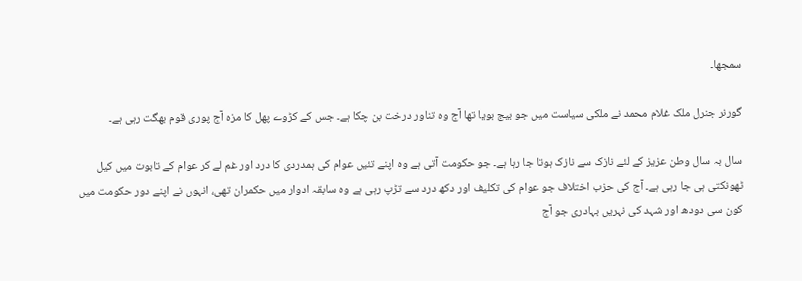سمجھا۔

گورنر جنرل ملک غلام محمد نے ملکی سیاست میں جو بیج بویا تھا آج وہ تناور درخت بن چکا ہے۔ جس کے کڑوے پھل کا مزہ آج پوری قوم بھگت رہی ہے۔

سال بہ سال وطن عزیز کے لئے نازک سے نازک ہوتا جا رہا ہے۔ جو حکومت آتی ہے وہ اپنے تئیں عوام کی ہمدردی کا درد اور غم لے کر عوام کے تابوت میں کیل ٹھونکتی ہی جا رہی ہے۔ آج کی حزب اختلاف جو عوام کی تکلیف اور دکھ درد سے تڑپ رہی ہے وہ سابقہ ادوار میں حکمران تھی، انہوں نے اپنے دور حکومت میں کون سی دودھ اور شہد کی نہریں بہادری جو آج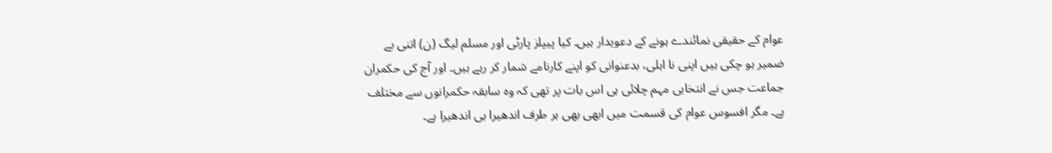عوام کے حقیقی نمائندے ہونے کے دعویدار ہیں۔ کیا پیپلز پارٹی اور مسلم لیگ (ن) اتنی بے ضمیر ہو چکی ہیں اپنی نا اہلی، بدعنوانی کو اپنے کارنامے شمار کر رہے ہیں۔ اور آج کی حکمران جماعت جس نے انتخابی مہم چلائی ہی اس بات پر تھی کہ وہ سابقہ حکمرانوں سے مختلف ہے۔ مگر افسوس عوام کی قسمت میں ابھی بھی ہر طرف اندھیرا ہی اندھیرا ہے۔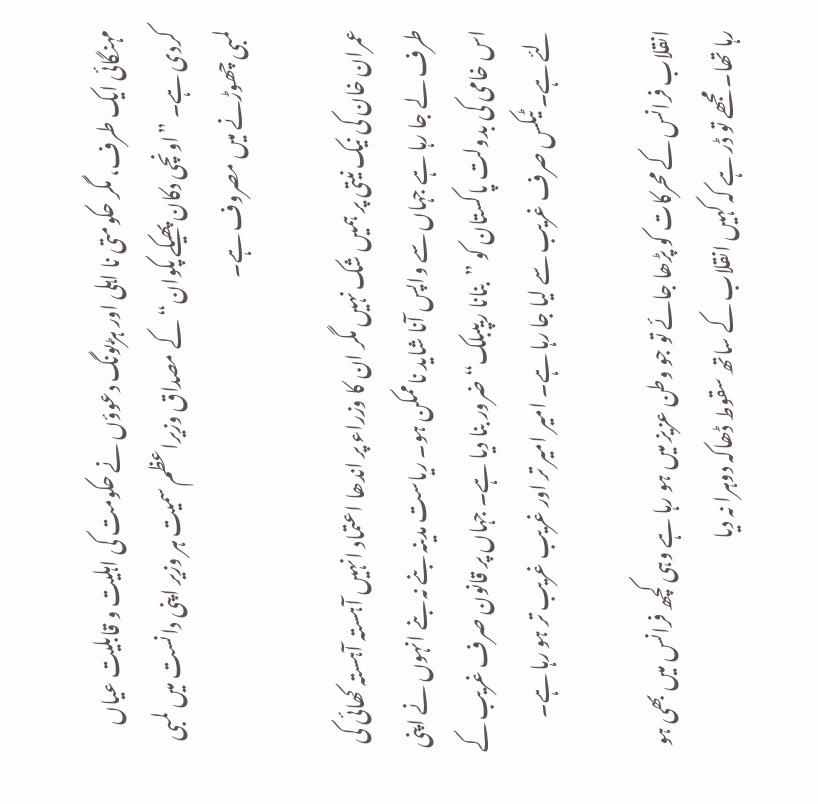مہنگائی ایک طرف، مگر حکومتی نا اہلی اور ہڑبونگ دعوؤں نے حکومت کی اہلیت و قابلیت عیاں کردی ہے۔ ”اونچی دکان پھیکے پکوان“ کے مصداق وزیراعظم سمیت ہر وزیر اپنی دانست میں لمبی لمبی چھوڑنے میں مصروف ہے۔

عمران خان کی نیک نیتی پر ہمیں شک نہیں مگر ان کا وزراء پر اندھا اعتماد انہیں آہستہ آہستہ کھائی کی طرف لے جا رہا ہے جہاں سے واپس آنا شاید ناممکن ہو۔ ریاست مدینہ بنے نہ بنے انہوں نے اپنی اس خامی کی بدولت پاکستان کو ”بنانا ریپبلک“ ضرور بنا دیا ہے۔ جہاں پر قانون صرف غریب کے لئے ہے۔ ٹیکس صرف غریب سے لیا جا رہا ہے۔ امیر امیر تر اور غریب غریب تر ہو رہا ہے۔

انقلاب فرانس کے محرکات کو پڑھا جائے تو جو وطن عزیز میں ہو رہا ہے وہی کچھ فرانس میں بھی ہو رہا تھا۔ مجھے تو ڈر ہے کہ کہیں انقلاب کے ساتھ سقوط ڈھاکہ دوہرا نہ دیا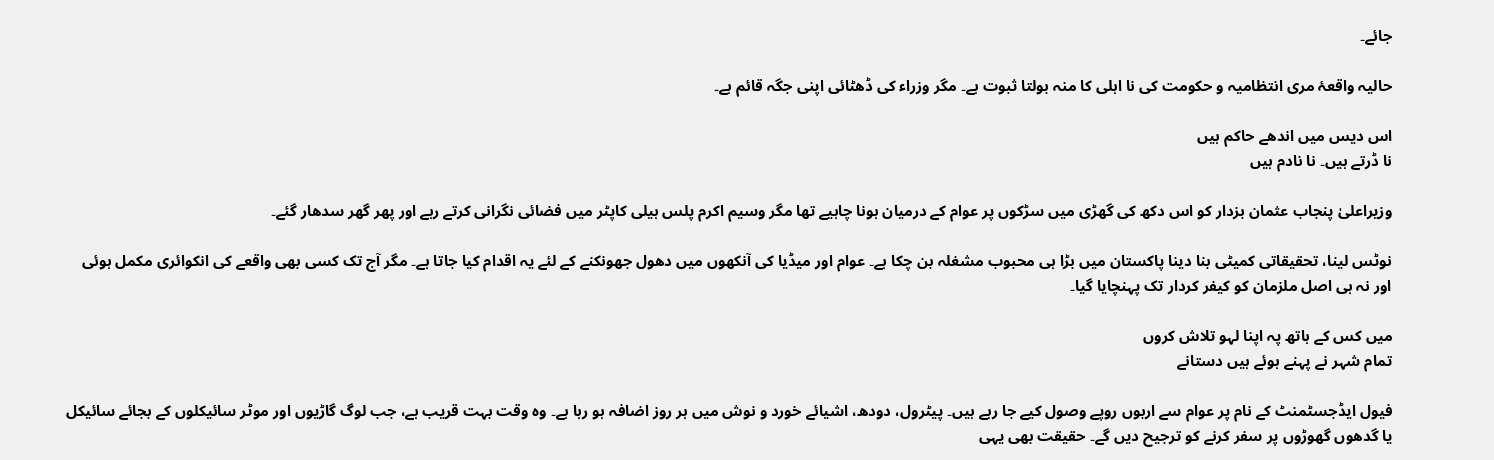جائے۔

حالیہ واقعۂ مری انتظامیہ و حکومت کی نا اہلی کا منہ بولتا ثبوت ہے۔ مگر وزراء کی ڈھٹائی اپنی جگہ قائم ہے۔

اس دیس میں اندھے حاکم ہیں
نا ڈرتے ہیں۔ نا نادم ہیں

وزیراعلیٰ پنجاب عثمان بزدار کو اس دکھ کی گھڑی میں سڑکوں پر عوام کے درمیان ہونا چاہیے تھا مگر وسیم اکرم پلس ہیلی کاپٹر میں فضائی نگرانی کرتے رہے اور پھر گھر سدھار گئے۔

نوٹس لینا، تحقیقاتی کمیٹی بنا دینا پاکستان میں بڑا ہی محبوب مشغلہ بن چکا ہے۔ عوام اور میڈیا کی آنکھوں میں دھول جھونکنے کے لئے یہ اقدام کیا جاتا ہے۔ مگر آج تک کسی بھی واقعے کی انکوائری مکمل ہوئی اور نہ ہی اصل ملزمان کو کیفر کردار تک پہنچایا گیا۔

میں کس کے ہاتھ پہ اپنا لہو تلاش کروں
تمام شہر نے پہنے ہوئے ہیں دستانے

فیول ایڈجسٹمنٹ کے نام پر عوام سے اربوں روپے وصول کیے جا رہے ہیں۔ پیٹرول، دودھ، اشیائے خورد و نوش میں ہر روز اضافہ ہو رہا ہے۔ وہ وقت بہت قریب ہے، جب لوگ گاڑیوں اور موٹر سائیکلوں کے بجائے سائیکل یا گدھوں گھوڑوں پر سفر کرنے کو ترجیح دیں گے۔ حقیقت بھی یہی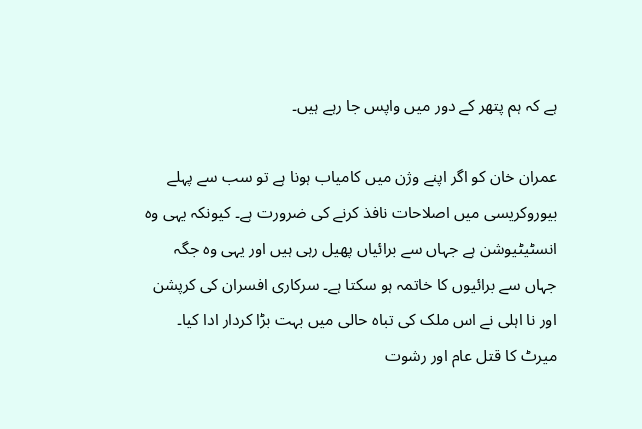ہے کہ ہم پتھر کے دور میں واپس جا رہے ہیں۔

عمران خان کو اگر اپنے وژن میں کامیاب ہونا ہے تو سب سے پہلے بیوروکریسی میں اصلاحات نافذ کرنے کی ضرورت ہے۔ کیونکہ یہی وہ انسٹیٹیوشن ہے جہاں سے برائیاں پھیل رہی ہیں اور یہی وہ جگہ جہاں سے برائیوں کا خاتمہ ہو سکتا ہے۔ سرکاری افسران کی کرپشن اور نا اہلی نے اس ملک کی تباہ حالی میں بہت بڑا کردار ادا کیا۔ میرٹ کا قتل عام اور رشوت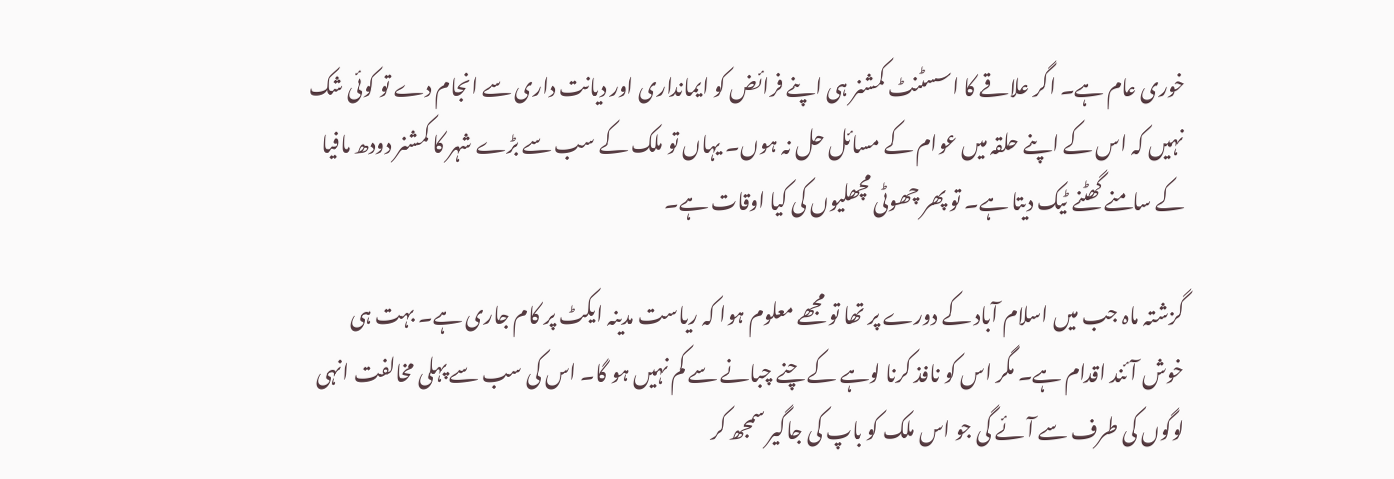خوری عام ہے۔ اگر علاقے کا اسسٹنٹ کمشنر ہی اپنے فرائض کو ایمانداری اور دیانت داری سے انجام دے تو کوئی شک نہیں کہ اس کے اپنے حلقہ میں عوام کے مسائل حل نہ ہوں۔ یہاں تو ملک کے سب سے بڑے شہر کا کمشنر دودھ مافیا کے سامنے گھٹنے ٹیک دیتا ہے۔ تو پھر چھوٹی مچھلیوں کی کیا اوقات ہے۔

گزشتہ ماہ جب میں اسلام آباد کے دورے پر تھا تو مجھے معلوم ہوا کہ ریاست مدینہ ایکٹ پر کام جاری ہے۔ بہت ہی خوش آئند اقدام ہے۔ مگر اس کو نافذ کرنا لوہے کے چنے چبانے سے کم نہیں ہو گا۔ اس کی سب سے پہلی مخالفت انہی لوگوں کی طرف سے آئے گی جو اس ملک کو باپ کی جاگیر سمجھ کر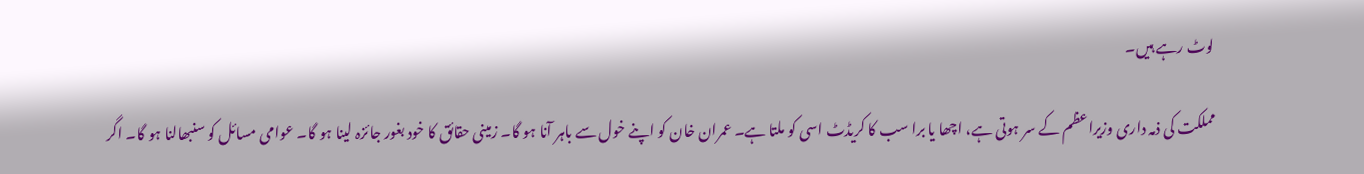لوٹ رہے ہیں۔

مملکت کی ذمہ داری وزیراعظم کے سر ہوتی ہے، اچھا یا برا سب کا کریڈٹ اسی کو ملتا ہے۔ عمران خان کو اپنے خول سے باہر آنا ہو گا۔ زمینی حقائق کا خود بغور جائزہ لینا ہو گا۔ عوامی مسائل کو سنبھالنا ہو گا۔ اگر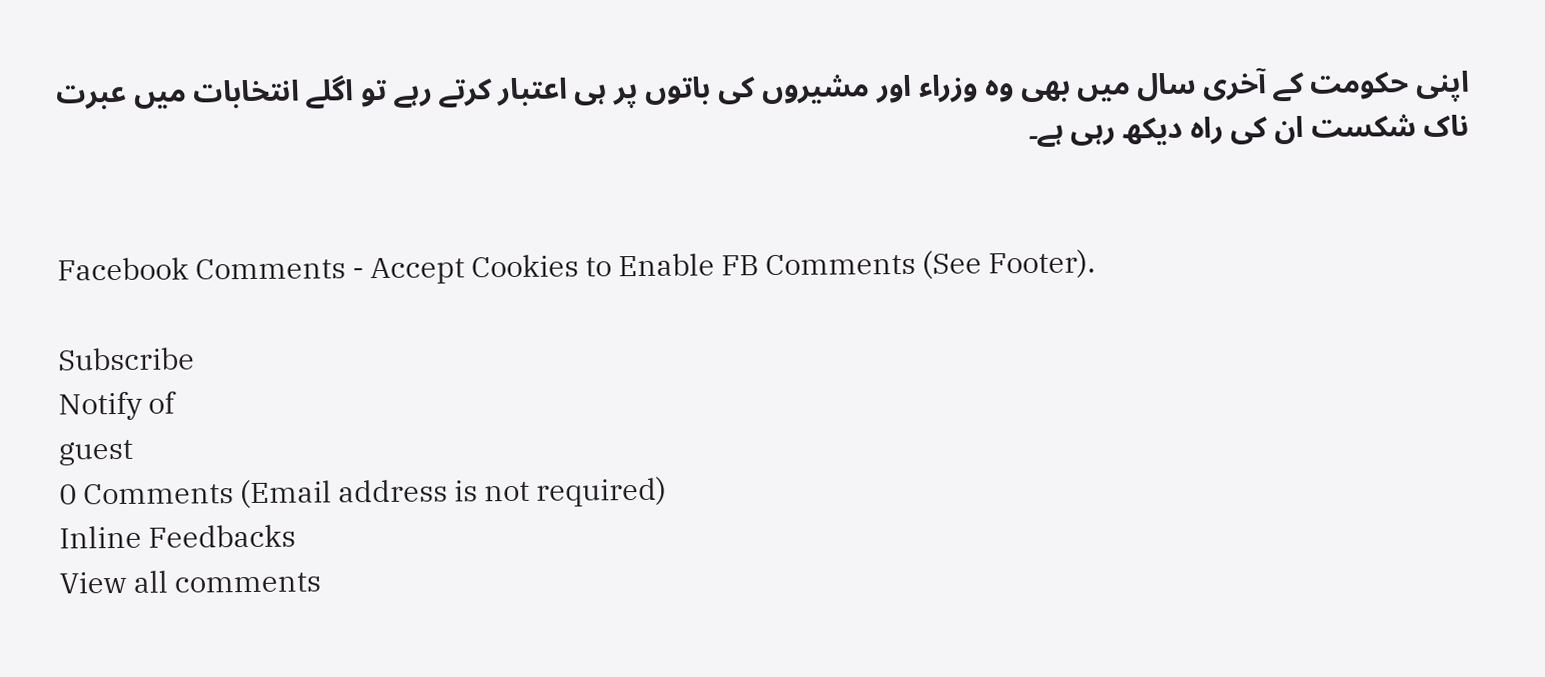اپنی حکومت کے آخری سال میں بھی وہ وزراء اور مشیروں کی باتوں پر ہی اعتبار کرتے رہے تو اگلے انتخابات میں عبرت ناک شکست ان کی راہ دیکھ رہی ہے۔


Facebook Comments - Accept Cookies to Enable FB Comments (See Footer).

Subscribe
Notify of
guest
0 Comments (Email address is not required)
Inline Feedbacks
View all comments